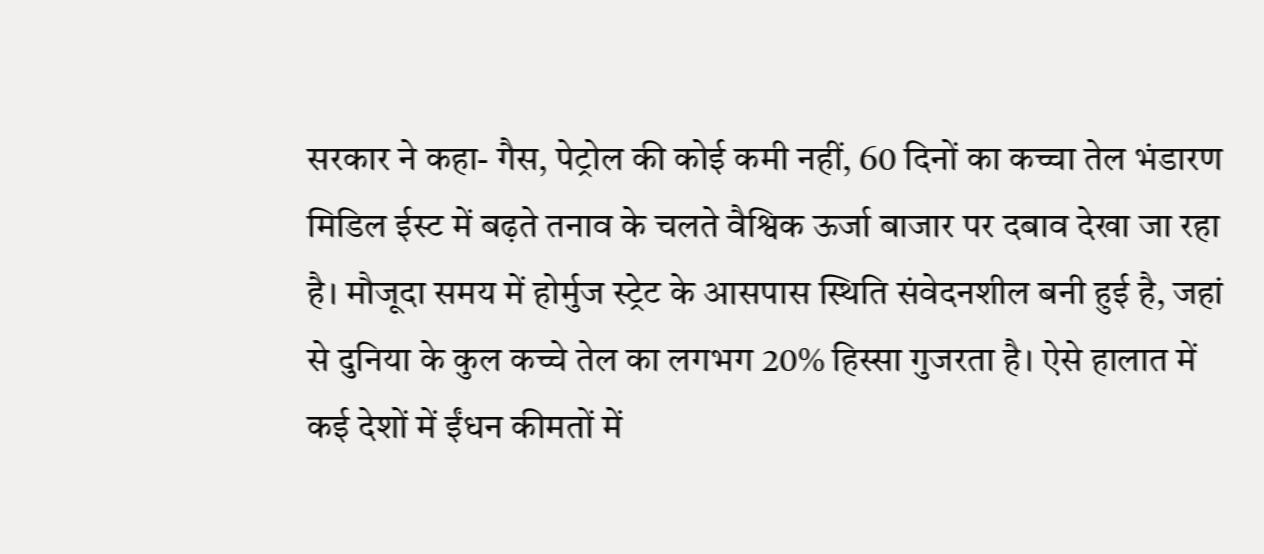सरकार ने कहा- गैस, पेट्रोल की कोई कमी नहीं, 60 दिनों का कच्चा तेल भंडारण
मिडिल ईस्ट में बढ़ते तनाव के चलते वैश्विक ऊर्जा बाजार पर दबाव देखा जा रहा है। मौजूदा समय में होर्मुज स्ट्रेट के आसपास स्थिति संवेदनशील बनी हुई है, जहां से दुनिया के कुल कच्चे तेल का लगभग 20% हिस्सा गुजरता है। ऐसे हालात में कई देशों में ईंधन कीमतों में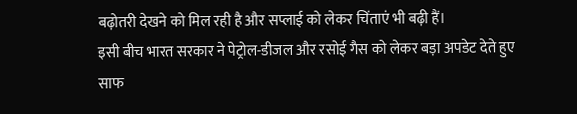बढ़ोतरी देखने को मिल रही है और सप्लाई को लेकर चिंताएं भी बढ़ी हैं।
इसी बीच भारत सरकार ने पेट्रोल-डीजल और रसोई गैस को लेकर बड़ा अपडेट देते हुए साफ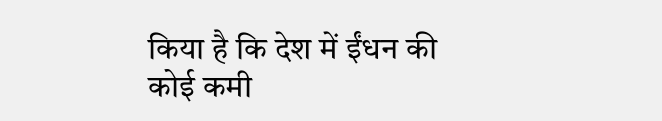किया है कि देश में ईंधन की कोई कमी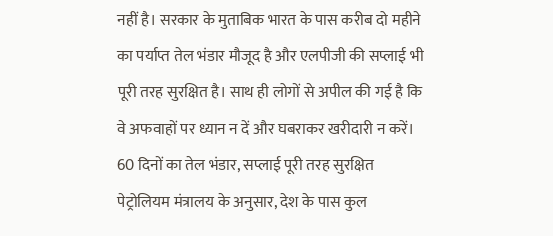नहीं है। सरकार के मुताबिक भारत के पास करीब दो महीने का पर्याप्त तेल भंडार मौजूद है और एलपीजी की सप्लाई भी पूरी तरह सुरक्षित है। साथ ही लोगों से अपील की गई है कि वे अफवाहों पर ध्यान न दें और घबराकर खरीदारी न करें।
60 दिनों का तेल भंडार, सप्लाई पूरी तरह सुरक्षित
पेट्रोलियम मंत्रालय के अनुसार, देश के पास कुल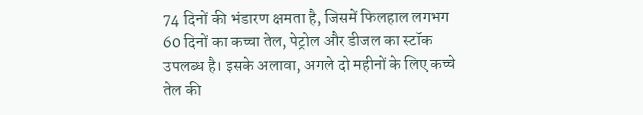74 दिनों की भंडारण क्षमता है, जिसमें फिलहाल लगभग 60 दिनों का कच्चा तेल, पेट्रोल और डीजल का स्टॉक उपलब्ध है। इसके अलावा, अगले दो महीनों के लिए कच्चे तेल की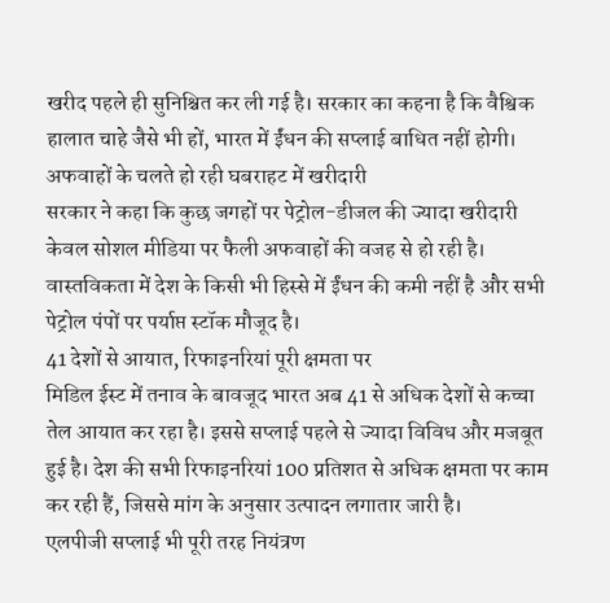खरीद पहले ही सुनिश्चित कर ली गई है। सरकार का कहना है कि वैश्विक हालात चाहे जैसे भी हों, भारत में ईंधन की सप्लाई बाधित नहीं होगी।
अफवाहों के चलते हो रही घबराहट में खरीदारी
सरकार ने कहा कि कुछ जगहों पर पेट्रोल-डीजल की ज्यादा खरीदारी केवल सोशल मीडिया पर फैली अफवाहों की वजह से हो रही है। वास्तविकता में देश के किसी भी हिस्से में ईंधन की कमी नहीं है और सभी पेट्रोल पंपों पर पर्याप्त स्टॉक मौजूद है।
41 देशों से आयात, रिफाइनरियां पूरी क्षमता पर
मिडिल ईस्ट में तनाव के बावजूद भारत अब 41 से अधिक देशों से कच्चा तेल आयात कर रहा है। इससे सप्लाई पहले से ज्यादा विविध और मजबूत हुई है। देश की सभी रिफाइनरियां 100 प्रतिशत से अधिक क्षमता पर काम कर रही हैं, जिससे मांग के अनुसार उत्पादन लगातार जारी है।
एलपीजी सप्लाई भी पूरी तरह नियंत्रण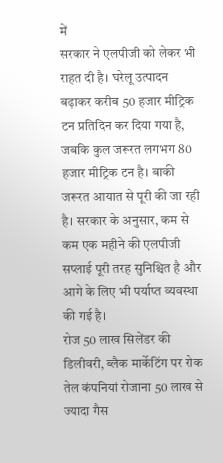में
सरकार ने एलपीजी को लेकर भी राहत दी है। घरेलू उत्पादन बढ़ाकर करीब 50 हजार मीट्रिक टन प्रतिदिन कर दिया गया है, जबकि कुल जरूरत लगभग 80 हजार मीट्रिक टन है। बाकी जरूरत आयात से पूरी की जा रही है। सरकार के अनुसार, कम से कम एक महीने की एलपीजी सप्लाई पूरी तरह सुनिश्चित है और आगे के लिए भी पर्याप्त व्यवस्था की गई है।
रोज 50 लाख सिलेंडर की डिलीवरी, ब्लैक मार्केटिंग पर रोक
तेल कंपनियां रोजाना 50 लाख से ज्यादा गैस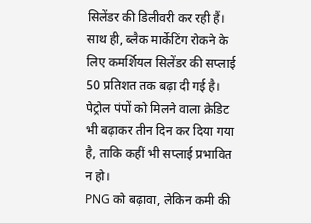सिलेंडर की डिलीवरी कर रही हैं। साथ ही, ब्लैक मार्केटिंग रोकने के लिए कमर्शियल सिलेंडर की सप्लाई 50 प्रतिशत तक बढ़ा दी गई है। पेट्रोल पंपों को मिलने वाला क्रेडिट भी बढ़ाकर तीन दिन कर दिया गया है, ताकि कहीं भी सप्लाई प्रभावित न हो।
PNG को बढ़ावा, लेकिन कमी की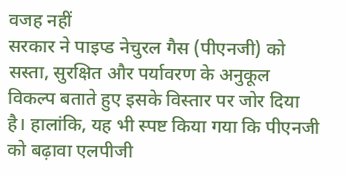वजह नहीं
सरकार ने पाइप्ड नेचुरल गैस (पीएनजी) को सस्ता, सुरक्षित और पर्यावरण के अनुकूल विकल्प बताते हुए इसके विस्तार पर जोर दिया है। हालांकि, यह भी स्पष्ट किया गया कि पीएनजी को बढ़ावा एलपीजी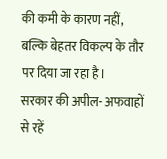की कमी के कारण नहीं, बल्कि बेहतर विकल्प के तौर पर दिया जा रहा है।
सरकार की अपील- अफवाहों से रहें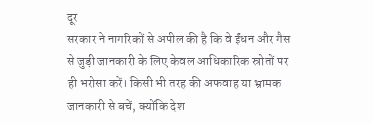दूर
सरकार ने नागरिकों से अपील की है कि वे ईंधन और गैस से जुड़ी जानकारी के लिए केवल आधिकारिक स्रोतों पर ही भरोसा करें। किसी भी तरह की अफवाह या भ्रामक जानकारी से बचें, क्योंकि देश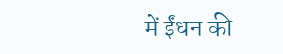में ईंधन की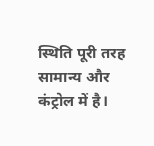स्थिति पूरी तरह सामान्य और कंट्रोल में है।